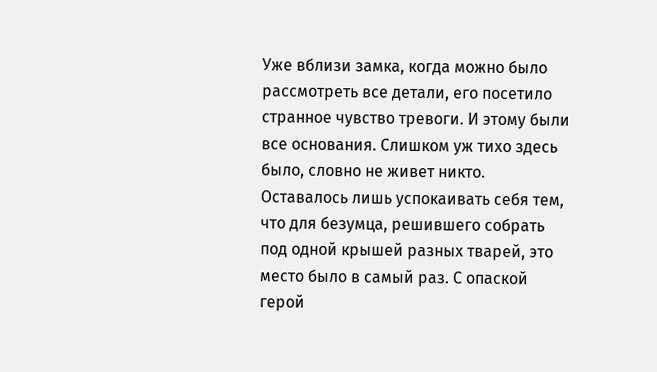Уже вблизи замка, когда можно было рассмотреть все детали, его посетило странное чувство тревоги. И этому были все основания. Слишком уж тихо здесь было, словно не живет никто. Оставалось лишь успокаивать себя тем, что для безумца, решившего собрать под одной крышей разных тварей, это место было в самый раз. С опаской герой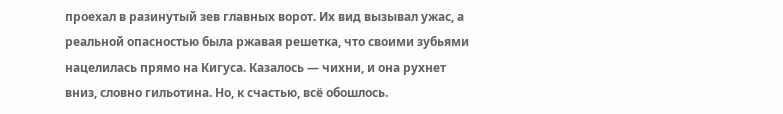проехал в разинутый зев главных ворот. Их вид вызывал ужас, а реальной опасностью была ржавая решетка, что своими зубьями нацелилась прямо на Кигуса. Казалось — чихни, и она рухнет вниз, словно гильотина. Но, к счастью, всё обошлось.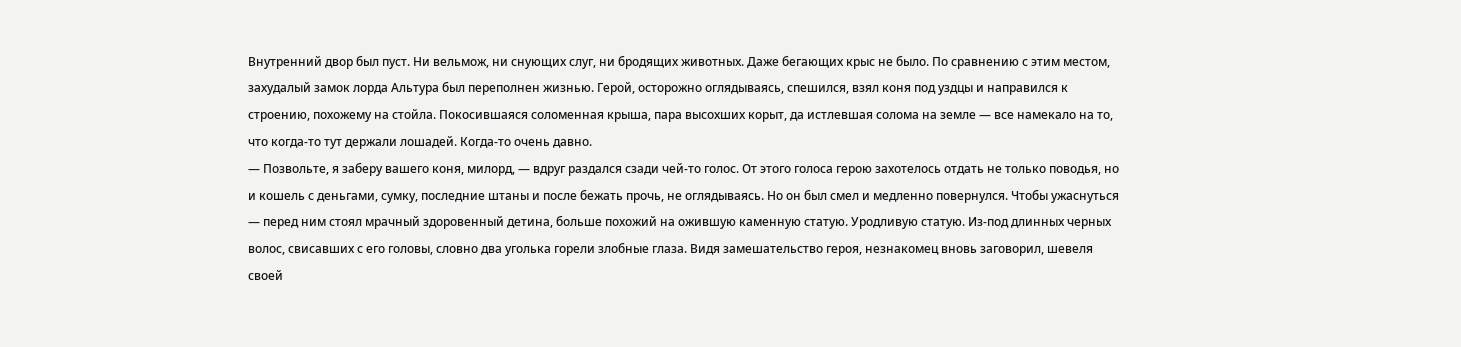Внутренний двор был пуст. Ни вельмож, ни снующих слуг, ни бродящих животных. Даже бегающих крыс не было. По сравнению с этим местом, захудалый замок лорда Альтура был переполнен жизнью. Герой, осторожно оглядываясь, спешился, взял коня под уздцы и направился к строению, похожему на стойла. Покосившаяся соломенная крыша, пара высохших корыт, да истлевшая солома на земле — все намекало на то, что когда-то тут держали лошадей. Когда-то очень давно.
— Позвольте, я заберу вашего коня, милорд, — вдруг раздался сзади чей-то голос. От этого голоса герою захотелось отдать не только поводья, но и кошель с деньгами, сумку, последние штаны и после бежать прочь, не оглядываясь. Но он был смел и медленно повернулся. Чтобы ужаснуться — перед ним стоял мрачный здоровенный детина, больше похожий на ожившую каменную статую. Уродливую статую. Из-под длинных черных волос, свисавших с его головы, словно два уголька горели злобные глаза. Видя замешательство героя, незнакомец вновь заговорил, шевеля своей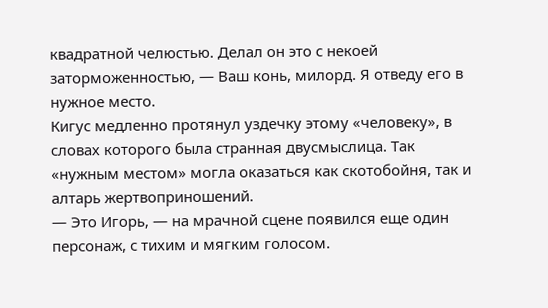квадратной челюстью. Делал он это с некоей заторможенностью, — Ваш конь, милорд. Я отведу его в нужное место.
Кигус медленно протянул уздечку этому «человеку», в словах которого была странная двусмыслица. Так «нужным местом» могла оказаться как скотобойня, так и алтарь жертвоприношений.
— Это Игорь, — на мрачной сцене появился еще один персонаж, с тихим и мягким голосом.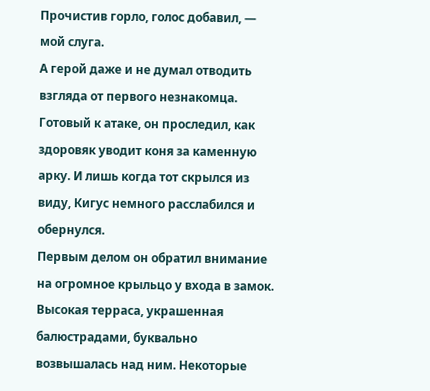Прочистив горло, голос добавил, — мой слуга.
А герой даже и не думал отводить взгляда от первого незнакомца. Готовый к атаке, он проследил, как здоровяк уводит коня за каменную арку. И лишь когда тот скрылся из виду, Кигус немного расслабился и обернулся.
Первым делом он обратил внимание на огромное крыльцо у входа в замок. Высокая терраса, украшенная балюстрадами, буквально возвышалась над ним. Некоторые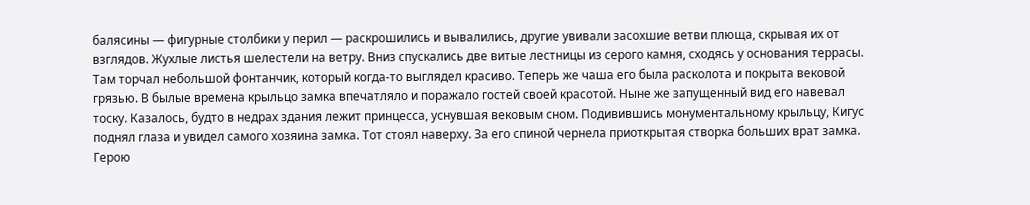балясины — фигурные столбики у перил — раскрошились и вывалились, другие увивали засохшие ветви плюща, скрывая их от взглядов. Жухлые листья шелестели на ветру. Вниз спускались две витые лестницы из серого камня, сходясь у основания террасы. Там торчал небольшой фонтанчик, который когда-то выглядел красиво. Теперь же чаша его была расколота и покрыта вековой грязью. В былые времена крыльцо замка впечатляло и поражало гостей своей красотой. Ныне же запущенный вид его навевал тоску. Казалось, будто в недрах здания лежит принцесса, уснувшая вековым сном. Подивившись монументальному крыльцу, Кигус поднял глаза и увидел самого хозяина замка. Тот стоял наверху. За его спиной чернела приоткрытая створка больших врат замка. Герою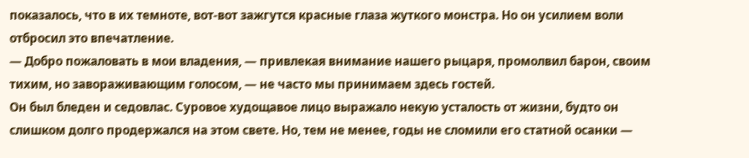показалось, что в их темноте, вот-вот зажгутся красные глаза жуткого монстра. Но он усилием воли отбросил это впечатление.
— Добро пожаловать в мои владения, — привлекая внимание нашего рыцаря, промолвил барон, своим тихим, но завораживающим голосом, — не часто мы принимаем здесь гостей.
Он был бледен и седовлас. Суровое худощавое лицо выражало некую усталость от жизни, будто он слишком долго продержался на этом свете. Но, тем не менее, годы не сломили его статной осанки —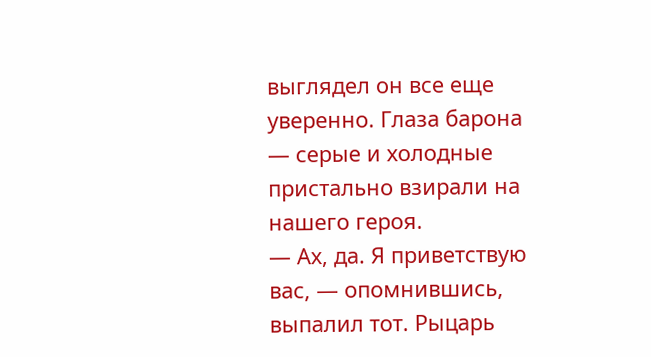выглядел он все еще уверенно. Глаза барона — серые и холодные пристально взирали на нашего героя.
— Ах, да. Я приветствую вас, — опомнившись, выпалил тот. Рыцарь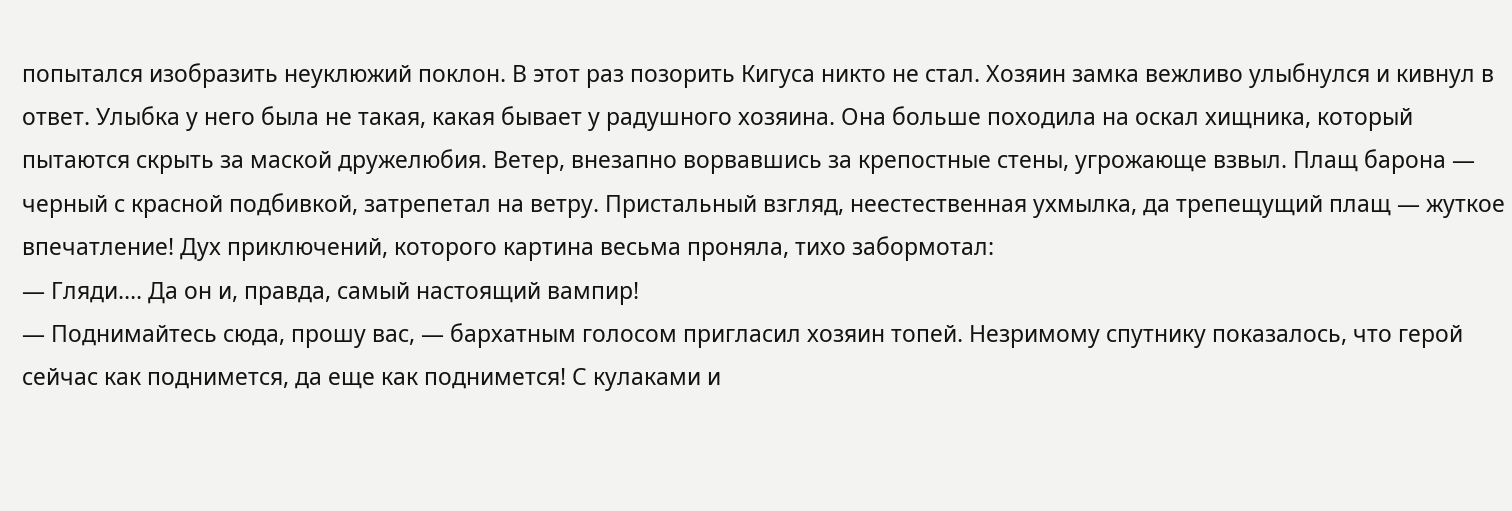попытался изобразить неуклюжий поклон. В этот раз позорить Кигуса никто не стал. Хозяин замка вежливо улыбнулся и кивнул в ответ. Улыбка у него была не такая, какая бывает у радушного хозяина. Она больше походила на оскал хищника, который пытаются скрыть за маской дружелюбия. Ветер, внезапно ворвавшись за крепостные стены, угрожающе взвыл. Плащ барона — черный с красной подбивкой, затрепетал на ветру. Пристальный взгляд, неестественная ухмылка, да трепещущий плащ — жуткое впечатление! Дух приключений, которого картина весьма проняла, тихо забормотал:
— Гляди…. Да он и, правда, самый настоящий вампир!
— Поднимайтесь сюда, прошу вас, — бархатным голосом пригласил хозяин топей. Незримому спутнику показалось, что герой сейчас как поднимется, да еще как поднимется! С кулаками и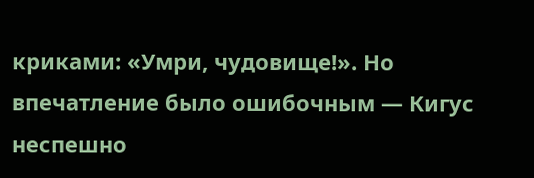криками: «Умри, чудовище!». Но впечатление было ошибочным — Кигус неспешно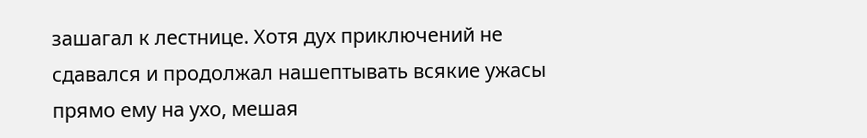зашагал к лестнице. Хотя дух приключений не сдавался и продолжал нашептывать всякие ужасы прямо ему на ухо, мешая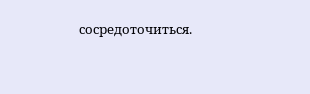сосредоточиться.